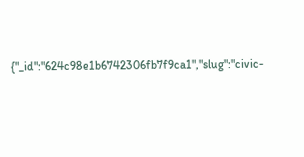{"_id":"624c98e1b6742306fb7f9ca1","slug":"civic-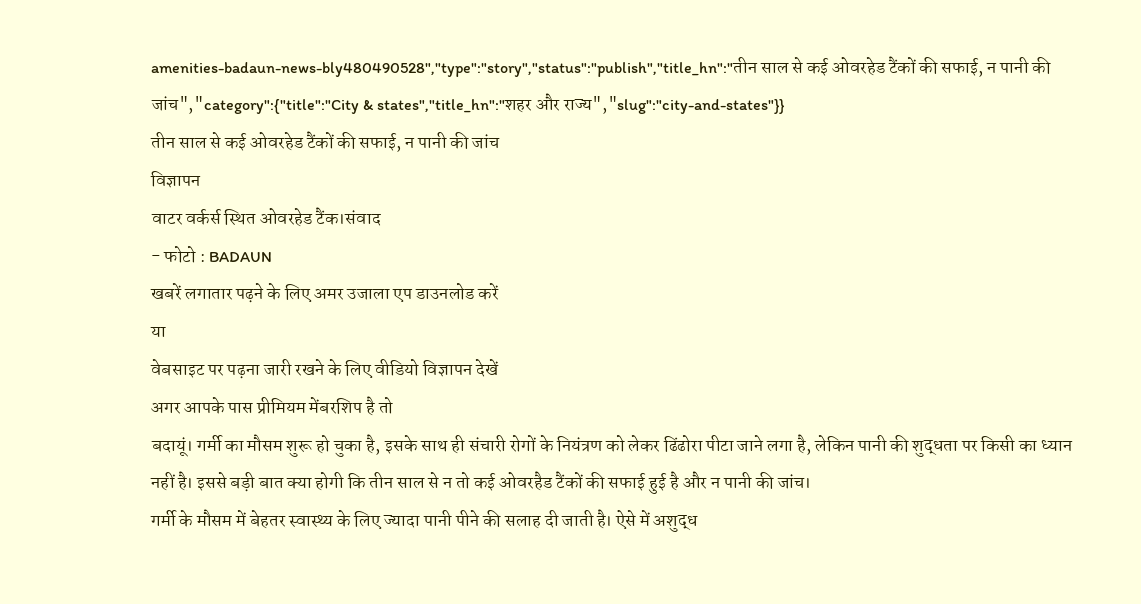amenities-badaun-news-bly480490528","type":"story","status":"publish","title_hn":"तीन साल से कई ओवरहेड टैंकों की सफाई, न पानी की जांच","category":{"title":"City & states","title_hn":"शहर और राज्य","slug":"city-and-states"}}
तीन साल से कई ओवरहेड टैंकों की सफाई, न पानी की जांच
विज्ञापन
वाटर वर्कर्स स्थित ओवरहेड टैंक।संवाद
- फोटो : BADAUN
खबरें लगातार पढ़ने के लिए अमर उजाला एप डाउनलोड करें
या
वेबसाइट पर पढ़ना जारी रखने के लिए वीडियो विज्ञापन देखें
अगर आपके पास प्रीमियम मेंबरशिप है तो
बदायूं। गर्मी का मौसम शुरू हो चुका है, इसके साथ ही संचारी रोगों के नियंत्रण को लेकर ढिंढोरा पीटा जाने लगा है, लेकिन पानी की शुद्धता पर किसी का ध्यान नहीं है। इससे बड़ी बात क्या होगी कि तीन साल से न तो कई ओवरहैड टैंकों की सफाई हुई है और न पानी की जांच।
गर्मी के मौसम में बेहतर स्वास्थ्य के लिए ज्यादा पानी पीने की सलाह दी जाती है। ऐसे में अशुद्ध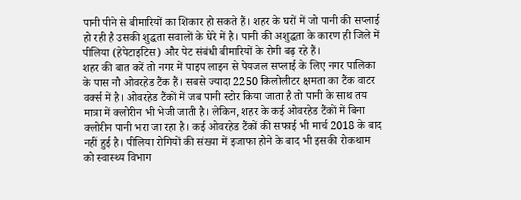पानी पीने से बीमारियों का शिकार हो सकते हैं। शहर के घरों में जो पानी की सप्लाई हो रही है उसकी शुद्धता सवालों के घेरे में है। पानी की अशुद्धता के कारण ही जिले में पीलिया (हेपेटाइटिस) और पेट संबंधी बीमारियों के रोगी बढ़ रहे हैं।
शहर की बात करें तो नगर में पाइप लाइन से पेयजल सप्लाई के लिए नगर पालिका के पास नौ ओवरहेड टैंक हैं। सबसे ज्यादा 2250 किलोलीटर क्षमता का टैंक वाटर वर्क्स में है। ओवरहेड टैंकों में जब पानी स्टोर किया जाता है तो पानी के साथ तय मात्रा में क्लोरीन भी भेजी जाती है। लेकिन, शहर के कई ओवरहेड टैंकों में बिना क्लोरीन पानी भरा जा रहा है। कई ओवरहेड टैंकों की सफाई भी मार्च 2018 के बाद नहीं हुई है। पीलिया रोगियों की संख्या में इजाफा होने के बाद भी इसकी रोकथाम को स्वास्थ्य विभाग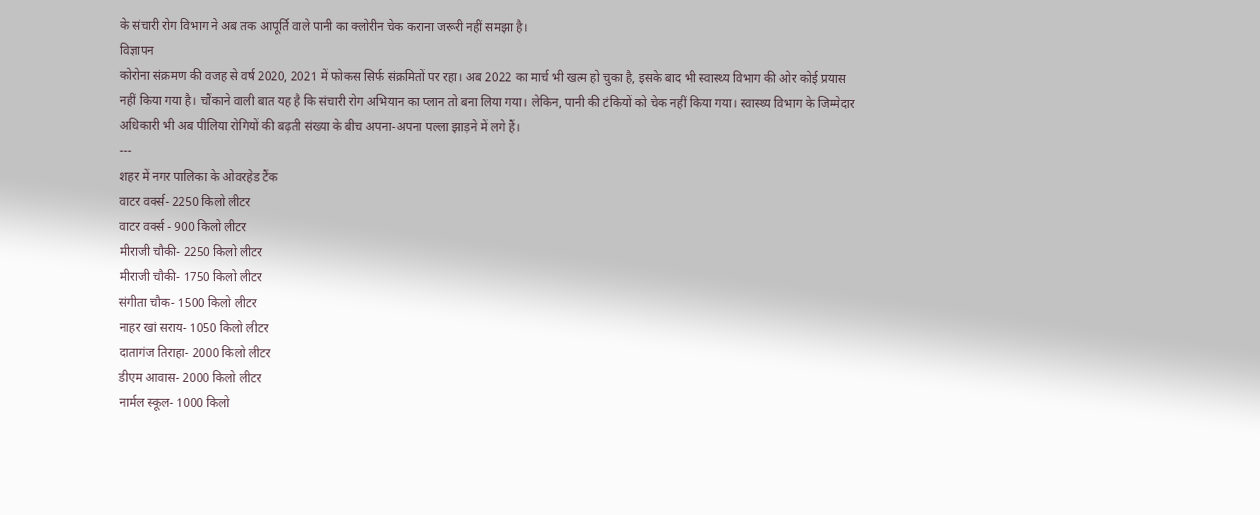के संचारी रोग विभाग ने अब तक आपूर्ति वाले पानी का क्लोरीन चेक कराना जरूरी नहीं समझा है।
विज्ञापन
कोरोना संक्रमण की वजह से वर्ष 2020, 2021 में फोकस सिर्फ संक्रमितों पर रहा। अब 2022 का मार्च भी खत्म हो चुका है, इसके बाद भी स्वास्थ्य विभाग की ओर कोई प्रयास नहीं किया गया है। चौंकाने वाली बात यह है कि संचारी रोग अभियान का प्लान तो बना लिया गया। लेकिन, पानी की टंकियों को चेक नहीं किया गया। स्वास्थ्य विभाग के जिम्मेदार अधिकारी भी अब पीलिया रोगियों की बढ़ती संख्या के बीच अपना-अपना पल्ला झाड़ने में लगे हैं।
---
शहर में नगर पालिका के ओवरहेड टैंक
वाटर वर्क्स- 2250 किलो लीटर
वाटर वर्क्स - 900 किलो लीटर
मीराजी चौकी- 2250 किलो लीटर
मीराजी चौकी- 1750 किलो लीटर
संगीता चौक- 1500 किलो लीटर
नाहर खां सराय- 1050 किलो लीटर
दातागंज तिराहा- 2000 किलो लीटर
डीएम आवास- 2000 किलो लीटर
नार्मल स्कूल- 1000 किलो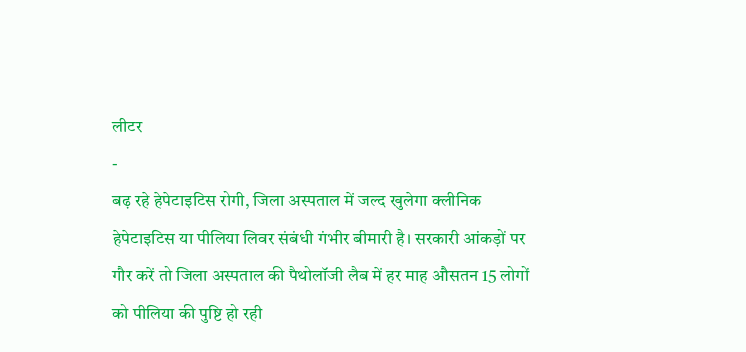लीटर
-
बढ़ रहे हेपेटाइटिस रोगी, जिला अस्पताल में जल्द खुलेगा क्लीनिक
हेपेटाइटिस या पीलिया लिवर संबंधी गंभीर बीमारी है। सरकारी आंकड़ों पर गौर करें तो जिला अस्पताल की पैथोलॉजी लैब में हर माह औसतन 15 लोगों को पीलिया की पुष्टि हो रही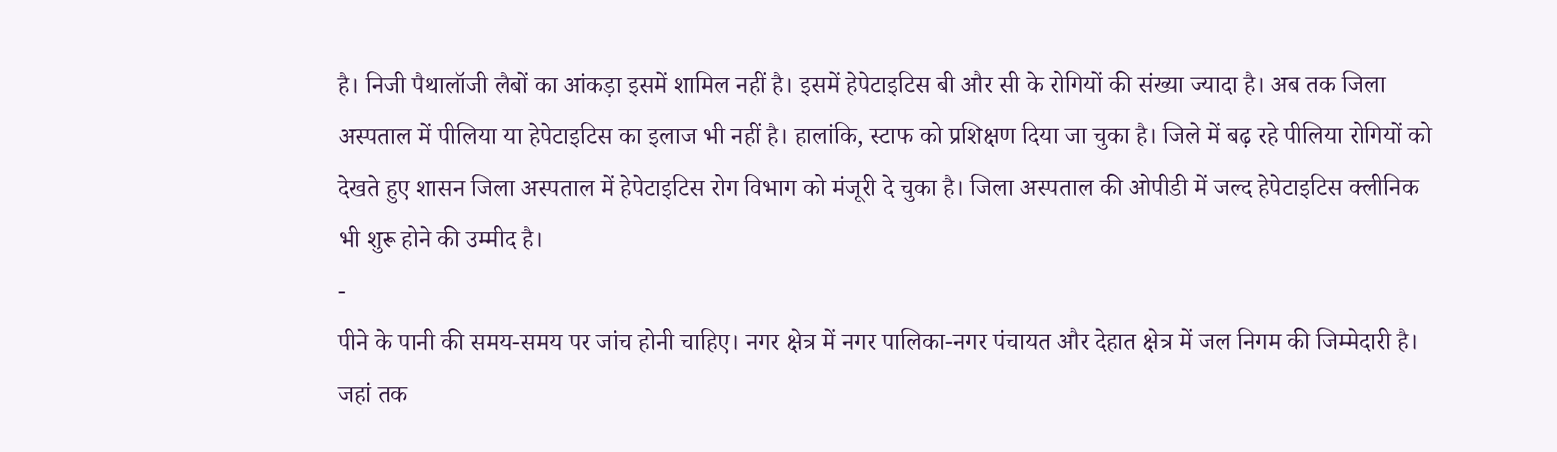है। निजी पैथालॉजी लैबों का आंकड़ा इसमें शामिल नहीं है। इसमें हेपेटाइटिस बी और सी के रोगियों की संख्या ज्यादा है। अब तक जिला अस्पताल में पीलिया या हेपेटाइटिस का इलाज भी नहीं है। हालांकि, स्टाफ को प्रशिक्षण दिया जा चुका है। जिले में बढ़ रहे पीलिया रोगियों को देखते हुए शासन जिला अस्पताल में हेपेटाइटिस रोग विभाग को मंजूरी दे चुका है। जिला अस्पताल की ओपीडी में जल्द हेपेटाइटिस क्लीनिक भी शुरू होने की उम्मीद है।
-
पीने के पानी की समय-समय पर जांच होनी चाहिए। नगर क्षेत्र में नगर पालिका-नगर पंचायत और देहात क्षेत्र में जल निगम की जिम्मेदारी है। जहां तक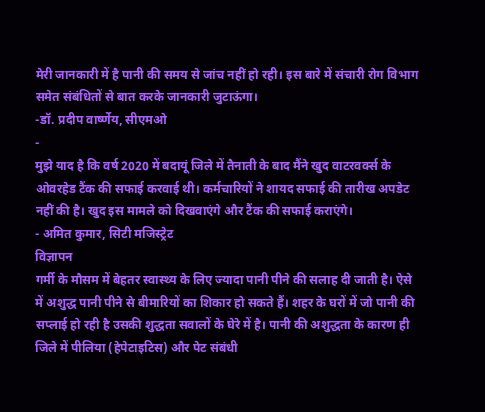मेरी जानकारी में है पानी की समय से जांच नहीं हो रही। इस बारे में संचारी रोग विभाग समेत संबंधितों से बात करके जानकारी जुटाऊंगा।
-डॉ. प्रदीप वार्ष्णेय, सीएमओ
-
मुझे याद है कि वर्ष 2020 में बदायूं जिले में तैनाती के बाद मैंने खुद वाटरवर्क्स के ओवरहेड टैंक की सफाई करवाई थी। कर्मचारियों ने शायद सफाई की तारीख अपडेट नहीं की है। खुद इस मामले को दिखवाएंगे और टैंक की सफाई कराएंगे।
- अमित कुमार, सिटी मजिस्ट्रेट
विज्ञापन
गर्मी के मौसम में बेहतर स्वास्थ्य के लिए ज्यादा पानी पीने की सलाह दी जाती है। ऐसे में अशुद्ध पानी पीने से बीमारियों का शिकार हो सकते हैं। शहर के घरों में जो पानी की सप्लाई हो रही है उसकी शुद्धता सवालों के घेरे में है। पानी की अशुद्धता के कारण ही जिले में पीलिया (हेपेटाइटिस) और पेट संबंधी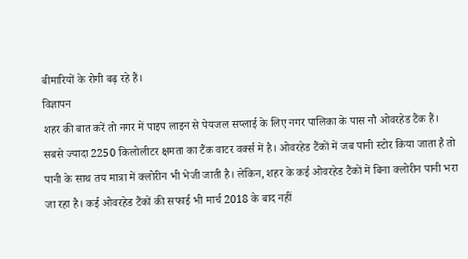बीमारियों के रोगी बढ़ रहे हैं।
विज्ञापन
शहर की बात करें तो नगर में पाइप लाइन से पेयजल सप्लाई के लिए नगर पालिका के पास नौ ओवरहेड टैंक हैं। सबसे ज्यादा 2250 किलोलीटर क्षमता का टैंक वाटर वर्क्स में है। ओवरहेड टैंकों में जब पानी स्टोर किया जाता है तो पानी के साथ तय मात्रा में क्लोरीन भी भेजी जाती है। लेकिन, शहर के कई ओवरहेड टैंकों में बिना क्लोरीन पानी भरा जा रहा है। कई ओवरहेड टैंकों की सफाई भी मार्च 2018 के बाद नहीं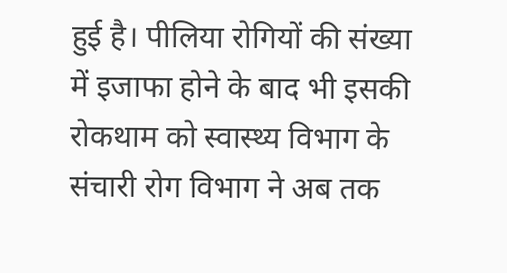हुई है। पीलिया रोगियों की संख्या में इजाफा होने के बाद भी इसकी रोकथाम को स्वास्थ्य विभाग के संचारी रोग विभाग ने अब तक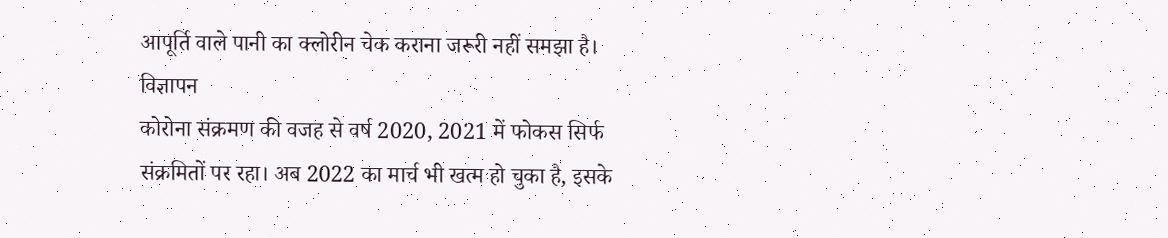आपूर्ति वाले पानी का क्लोरीन चेक कराना जरूरी नहीं समझा है।
विज्ञापन
कोरोना संक्रमण की वजह से वर्ष 2020, 2021 में फोकस सिर्फ संक्रमितों पर रहा। अब 2022 का मार्च भी खत्म हो चुका है, इसके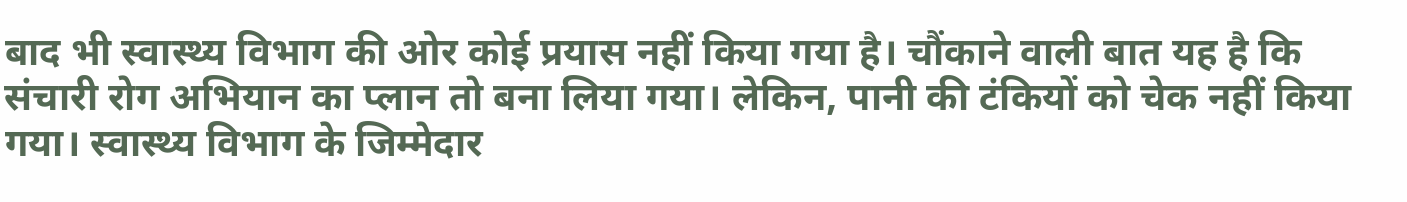बाद भी स्वास्थ्य विभाग की ओर कोई प्रयास नहीं किया गया है। चौंकाने वाली बात यह है कि संचारी रोग अभियान का प्लान तो बना लिया गया। लेकिन, पानी की टंकियों को चेक नहीं किया गया। स्वास्थ्य विभाग के जिम्मेदार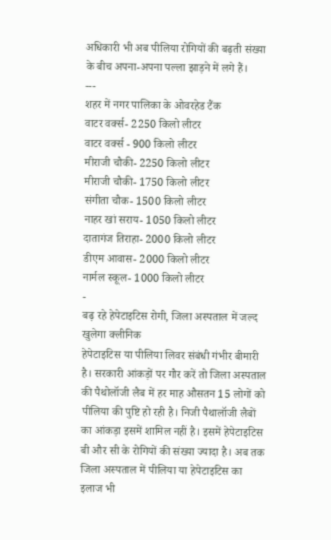अधिकारी भी अब पीलिया रोगियों की बढ़ती संख्या के बीच अपना-अपना पल्ला झाड़ने में लगे हैं।
---
शहर में नगर पालिका के ओवरहेड टैंक
वाटर वर्क्स- 2250 किलो लीटर
वाटर वर्क्स - 900 किलो लीटर
मीराजी चौकी- 2250 किलो लीटर
मीराजी चौकी- 1750 किलो लीटर
संगीता चौक- 1500 किलो लीटर
नाहर खां सराय- 1050 किलो लीटर
दातागंज तिराहा- 2000 किलो लीटर
डीएम आवास- 2000 किलो लीटर
नार्मल स्कूल- 1000 किलो लीटर
-
बढ़ रहे हेपेटाइटिस रोगी, जिला अस्पताल में जल्द खुलेगा क्लीनिक
हेपेटाइटिस या पीलिया लिवर संबंधी गंभीर बीमारी है। सरकारी आंकड़ों पर गौर करें तो जिला अस्पताल की पैथोलॉजी लैब में हर माह औसतन 15 लोगों को पीलिया की पुष्टि हो रही है। निजी पैथालॉजी लैबों का आंकड़ा इसमें शामिल नहीं है। इसमें हेपेटाइटिस बी और सी के रोगियों की संख्या ज्यादा है। अब तक जिला अस्पताल में पीलिया या हेपेटाइटिस का इलाज भी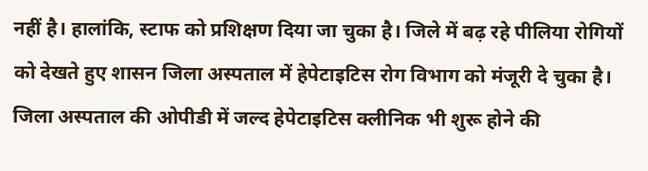नहीं है। हालांकि, स्टाफ को प्रशिक्षण दिया जा चुका है। जिले में बढ़ रहे पीलिया रोगियों को देखते हुए शासन जिला अस्पताल में हेपेटाइटिस रोग विभाग को मंजूरी दे चुका है। जिला अस्पताल की ओपीडी में जल्द हेपेटाइटिस क्लीनिक भी शुरू होने की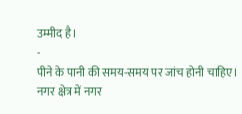उम्मीद है।
-
पीने के पानी की समय-समय पर जांच होनी चाहिए। नगर क्षेत्र में नगर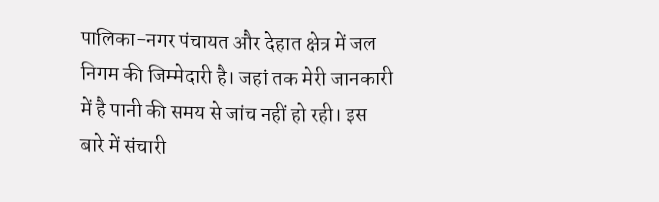पालिका-नगर पंचायत और देहात क्षेत्र में जल निगम की जिम्मेदारी है। जहां तक मेरी जानकारी में है पानी की समय से जांच नहीं हो रही। इस बारे में संचारी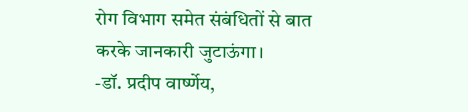रोग विभाग समेत संबंधितों से बात करके जानकारी जुटाऊंगा।
-डॉ. प्रदीप वार्ष्णेय,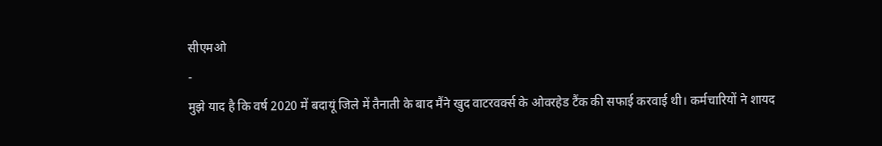सीएमओ
-
मुझे याद है कि वर्ष 2020 में बदायूं जिले में तैनाती के बाद मैंने खुद वाटरवर्क्स के ओवरहेड टैंक की सफाई करवाई थी। कर्मचारियों ने शायद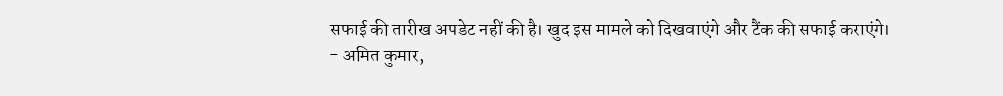सफाई की तारीख अपडेट नहीं की है। खुद इस मामले को दिखवाएंगे और टैंक की सफाई कराएंगे।
- अमित कुमार,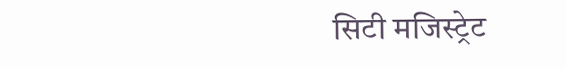सिटी मजिस्ट्रेट